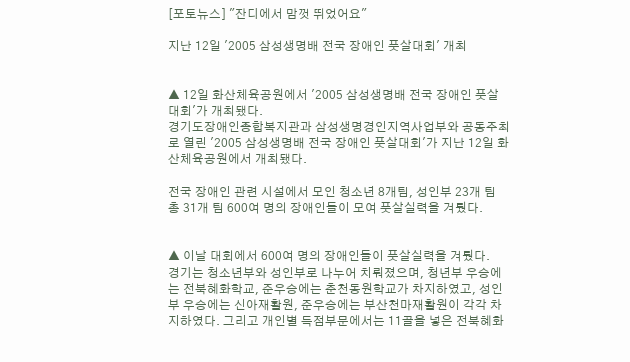[포토뉴스] "잔디에서 맘껏 뛰었어요"

지난 12일 '2005 삼성생명배 전국 장애인 풋살대회' 개최


▲ 12일 화산체육공원에서 '2005 삼성생명배 전국 장애인 풋살대회'가 개최됐다.
경기도장애인종합복지관과 삼성생명경인지역사업부와 공동주최로 열린 '2005 삼성생명배 전국 장애인 풋살대회'가 지난 12일 화산체육공원에서 개최됐다.

전국 장애인 관련 시설에서 모인 청소년 8개팀, 성인부 23개 팀 총 31개 팀 600여 명의 장애인들이 모여 풋살실력을 겨뤘다.


▲ 이날 대회에서 600여 명의 장애인들이 풋살실력을 겨뤘다.
경기는 청소년부와 성인부로 나누어 치뤄졌으며, 청년부 우승에는 전북혜화학교, 준우승에는 춘천동원학교가 차지하였고, 성인부 우승에는 신아재활원, 준우승에는 부산천마재활원이 각각 차지하였다. 그리고 개인별 득점부문에서는 11골을 넣은 전북혜화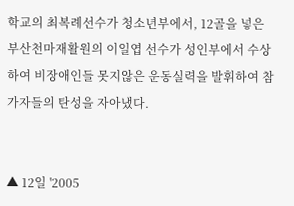학교의 최복례선수가 청소년부에서, 12골을 넣은 부산천마재활원의 이일엽 선수가 성인부에서 수상하여 비장애인들 못지않은 운동실력을 발휘하여 참가자들의 탄성을 자아냈다.


▲ 12일 '2005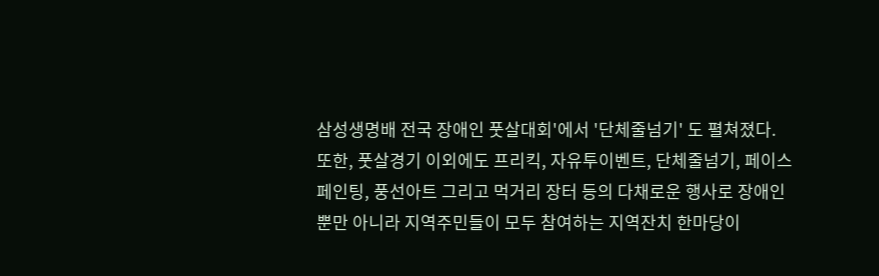삼성생명배 전국 장애인 풋살대회'에서 '단체줄넘기' 도 펼쳐졌다.
또한, 풋살경기 이외에도 프리킥, 자유투이벤트, 단체줄넘기, 페이스페인팅, 풍선아트 그리고 먹거리 장터 등의 다채로운 행사로 장애인 뿐만 아니라 지역주민들이 모두 참여하는 지역잔치 한마당이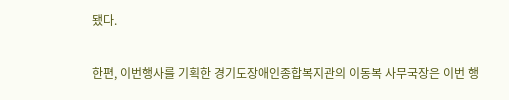됐다.

한편, 이번행사를 기획한 경기도장애인종합복지관의 이동복 사무국장은 이번 행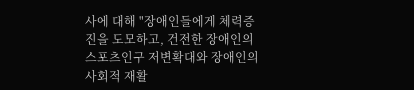사에 대해 "장애인들에게 체력증진을 도모하고, 건전한 장애인의 스포츠인구 저변확대와 장애인의 사회적 재활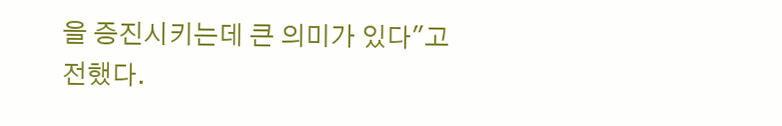을 증진시키는데 큰 의미가 있다"고 전했다.